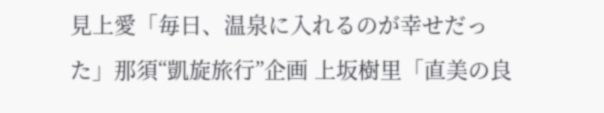見上愛「毎日、温泉に入れるのが幸せだった」那須“凱旋旅行”企画 上坂樹里「直美の良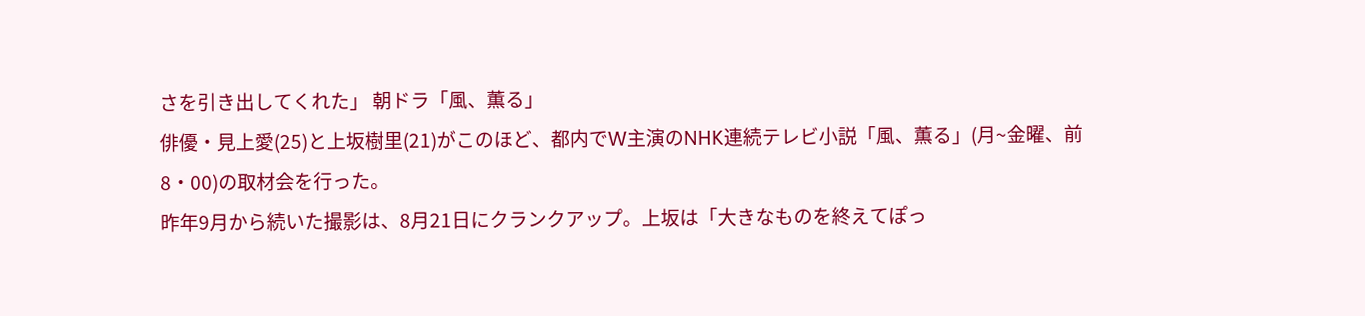さを引き出してくれた」 朝ドラ「風、薫る」
俳優・見上愛(25)と上坂樹里(21)がこのほど、都内でW主演のNHK連続テレビ小説「風、薫る」(月~金曜、前8・00)の取材会を行った。
昨年9月から続いた撮影は、8月21日にクランクアップ。上坂は「大きなものを終えてぽっ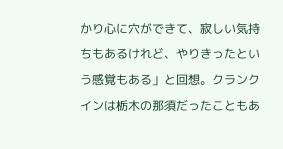かり心に穴ができて、寂しい気持ちもあるけれど、やりきったという感覚もある」と回想。クランクインは栃木の那須だったこともあ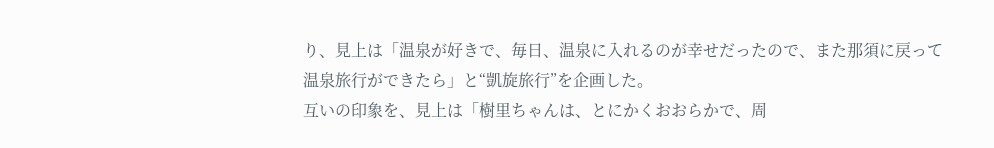り、見上は「温泉が好きで、毎日、温泉に入れるのが幸せだったので、また那須に戻って温泉旅行ができたら」と“凱旋旅行”を企画した。
互いの印象を、見上は「樹里ちゃんは、とにかくおおらかで、周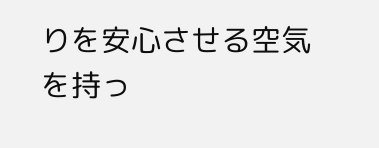りを安心させる空気を持っ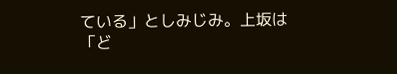ている」としみじみ。上坂は「ど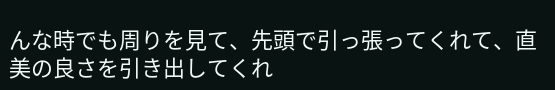んな時でも周りを見て、先頭で引っ張ってくれて、直美の良さを引き出してくれ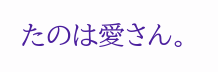たのは愛さん。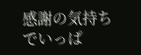感謝の気持ちでいっぱ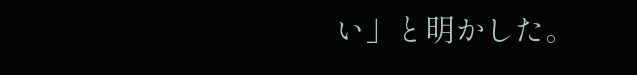い」と明かした。